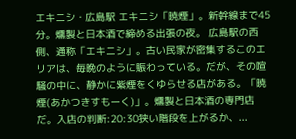エキニシ・広島駅 エキニシ「暁煙」。新幹線まで45分。燻製と日本酒で締める出張の夜。 広島駅の西側、通称「エキニシ」。古い民家が密集するこのエリアは、毎晩のように賑わっている。だが、その喧騒の中に、静かに紫煙をくゆらせる店がある。「暁煙(あかつきすもーく)」。燻製と日本酒の専門店だ。入店の判断:20:30狭い階段を上がるか、...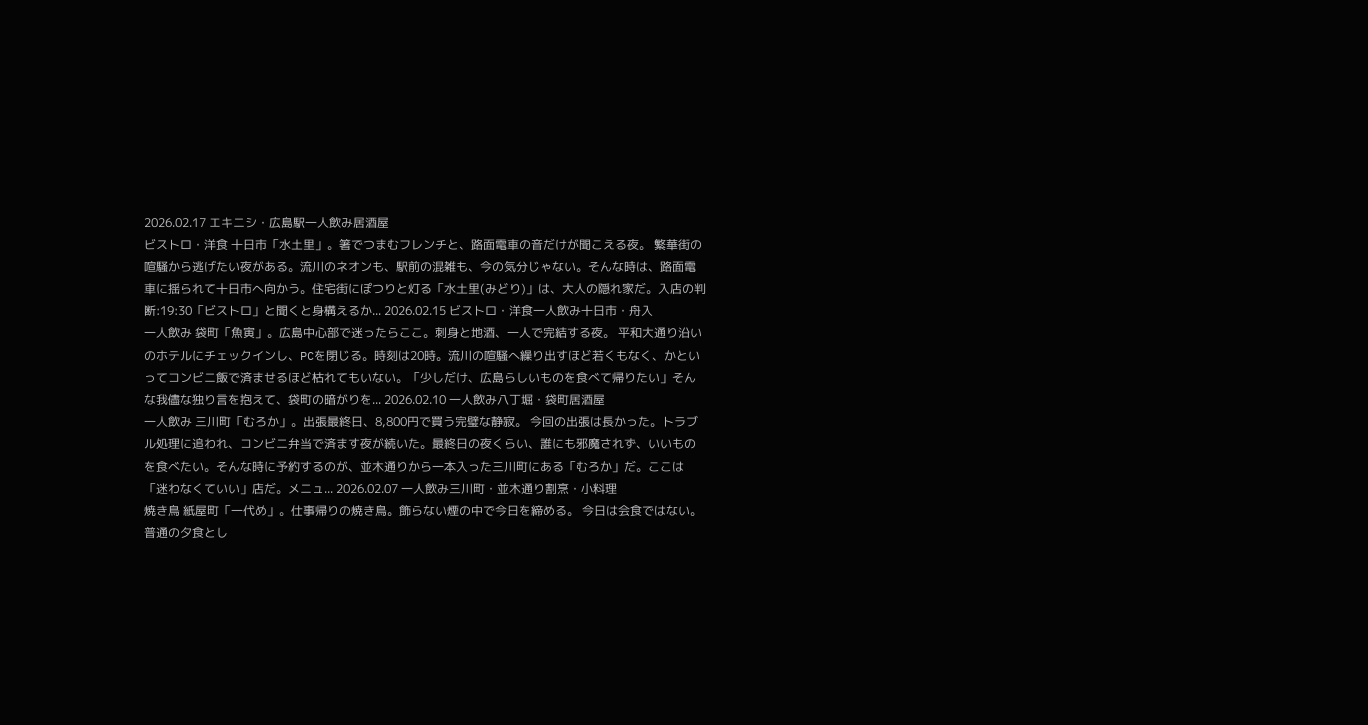2026.02.17 エキニシ・広島駅一人飲み居酒屋
ビストロ・洋食 十日市「水土里」。箸でつまむフレンチと、路面電車の音だけが聞こえる夜。 繁華街の喧騒から逃げたい夜がある。流川のネオンも、駅前の混雑も、今の気分じゃない。そんな時は、路面電車に揺られて十日市へ向かう。住宅街にぽつりと灯る「水土里(みどり)」は、大人の隠れ家だ。入店の判断:19:30「ビストロ」と聞くと身構えるか... 2026.02.15 ビストロ・洋食一人飲み十日市・舟入
一人飲み 袋町「魚寅」。広島中心部で迷ったらここ。刺身と地酒、一人で完結する夜。 平和大通り沿いのホテルにチェックインし、PCを閉じる。時刻は20時。流川の喧騒へ繰り出すほど若くもなく、かといってコンビニ飯で済ませるほど枯れてもいない。「少しだけ、広島らしいものを食べて帰りたい」そんな我儘な独り言を抱えて、袋町の暗がりを... 2026.02.10 一人飲み八丁堀・袋町居酒屋
一人飲み 三川町「むろか」。出張最終日、8,800円で買う完璧な静寂。 今回の出張は長かった。トラブル処理に追われ、コンビニ弁当で済ます夜が続いた。最終日の夜くらい、誰にも邪魔されず、いいものを食べたい。そんな時に予約するのが、並木通りから一本入った三川町にある「むろか」だ。ここは「迷わなくていい」店だ。メニュ... 2026.02.07 一人飲み三川町・並木通り割烹・小料理
焼き鳥 紙屋町「一代め」。仕事帰りの焼き鳥。飾らない煙の中で今日を締める。 今日は会食ではない。普通の夕食とし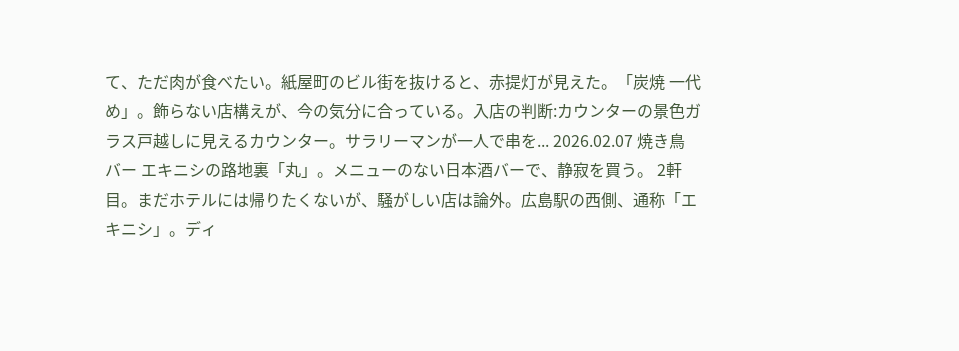て、ただ肉が食べたい。紙屋町のビル街を抜けると、赤提灯が見えた。「炭焼 一代め」。飾らない店構えが、今の気分に合っている。入店の判断:カウンターの景色ガラス戸越しに見えるカウンター。サラリーマンが一人で串を... 2026.02.07 焼き鳥
バー エキニシの路地裏「丸」。メニューのない日本酒バーで、静寂を買う。 2軒目。まだホテルには帰りたくないが、騒がしい店は論外。広島駅の西側、通称「エキニシ」。ディ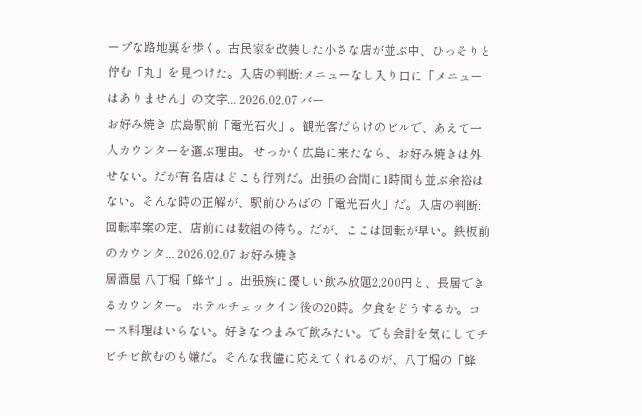ープな路地裏を歩く。古民家を改装した小さな店が並ぶ中、ひっそりと佇む「丸」を見つけた。入店の判断:メニューなし入り口に「メニューはありません」の文字... 2026.02.07 バー
お好み焼き 広島駅前「電光石火」。観光客だらけのビルで、あえて一人カウンターを選ぶ理由。 せっかく広島に来たなら、お好み焼きは外せない。だが有名店はどこも行列だ。出張の合間に1時間も並ぶ余裕はない。そんな時の正解が、駅前ひろばの「電光石火」だ。入店の判断:回転率案の定、店前には数組の待ち。だが、ここは回転が早い。鉄板前のカウンタ... 2026.02.07 お好み焼き
居酒屋 八丁堀「蜂ヤ」。出張族に優しい飲み放題2,200円と、長居できるカウンター。 ホテルチェックイン後の20時。夕食をどうするか。コース料理はいらない。好きなつまみで飲みたい。でも会計を気にしてチビチビ飲むのも嫌だ。そんな我儘に応えてくれるのが、八丁堀の「蜂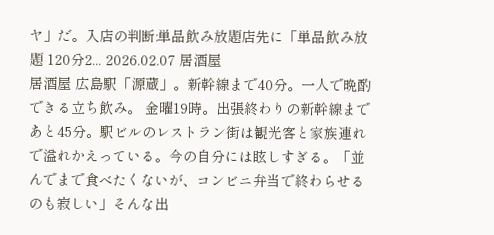ヤ」だ。入店の判断:単品飲み放題店先に「単品飲み放題 120分2... 2026.02.07 居酒屋
居酒屋 広島駅「源蔵」。新幹線まで40分。一人で晩酌できる立ち飲み。 金曜19時。出張終わりの新幹線まであと45分。駅ビルのレストラン街は観光客と家族連れで溢れかえっている。今の自分には眩しすぎる。「並んでまで食べたくないが、コンビニ弁当で終わらせるのも寂しい」そんな出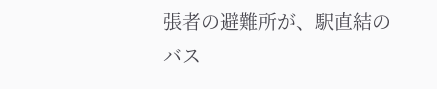張者の避難所が、駅直結のバス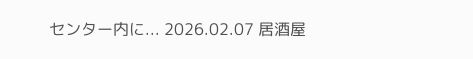センター内に... 2026.02.07 居酒屋